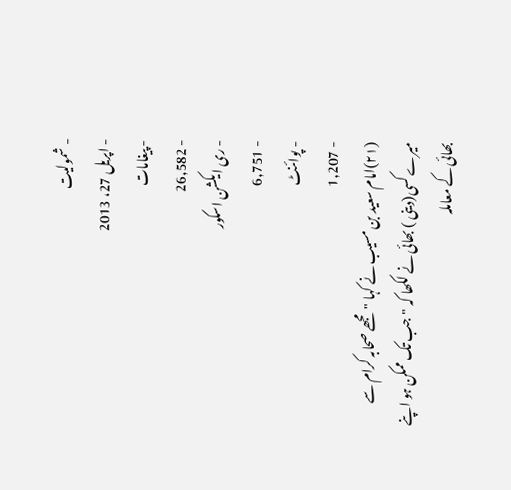- شمولیت
- اپریل 27، 2013
- پیغامات
- 26,582
- ری ایکشن اسکور
- 6,751
- پوائنٹ
- 1,207
(۲۱)امام سعید بن مسیب نے کہا "مجھے صحابہ کرام سے میرے کسی(دینی ) بھائی نے لکھا کہ "جب تک ممکن ہو اپنے بھائی کے معاملہ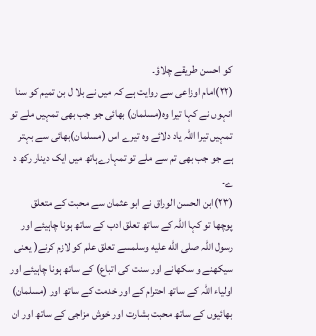کو احسن طریقے چلاؤ۔
(۲۲)امام اوزاعی سے روایت ہے کہ میں نے بلا ل بن تمیم کو سنا انہوں نے کہا تیرا وہ(مسلمان) بھائی جو جب بھی تمہیں ملے تو تمہیں تیرا اللہ یاد دلائے وہ تیرے اس (مسلمان)بھائی سے بہتر ہے جو جب بھی تم سے ملے تو تمہارےہاتھ میں ایک دینار رکھ د ے۔
(۲۳)ابن الحسن الوراق نے ابو عثمان سے محبت کے متعلق پوچھا تو کہا اللہ کے ساتھ تعلق ادب کے ساتھ ہونا چاہیئے اور رسول اللہ صلى الله عليه وسلمسے تعلق علم کو لازم کرنے( یعنی سیکھنے و سکھانے اور سنت کی اتباع) کے ساتھ ہونا چاہیئے اور اولیاء اللہ کے ساتھ احترام کے اور خدمت کے ساتھ اور (مسلمان) بھائیوں کے ساتھ محبت بشارت اور خوش مزاجی کے ساتھ اور ان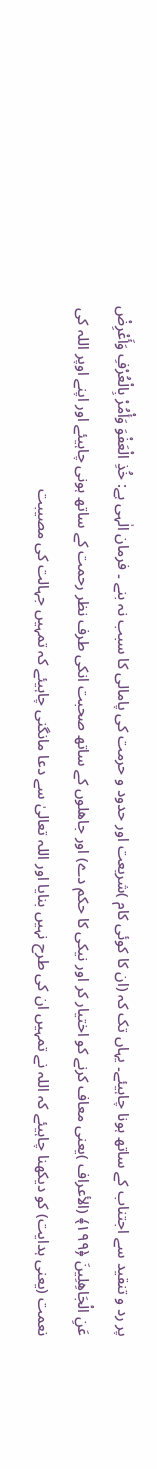پر رد و تنقید سے اجتناب کے ساتھ ہونا چاہیئے۔ یہاں تک کہ (ان کا کوئی کام )شریعت اور حدود و حرمت کی پامالی کا سبب نہ بنے ۔ فرمان الٰہی ہے: خُذِ الْعَفْوَ وَأْمُرْ بِالْعُرْفِ وَأَعْرِضْ عَنِ الْجَاهِلِينَ ﴿١٩٩﴾ (الأعراف )یعنی معاف کرنے کو اختیار کر اور نیکی کا حکم دے) اور جاھلوں کے ساتھ صحبت انکی طرف نظر رحمت کے ساتھ ہونی چاہیئے اور اپنے اوپر اللہ کی نعمت (یعنی ہدایت) کو دیکھنا چاہیئے کہ اللہ نے تمہیں ان کی طرح نہیں بنایا اور اللہ تعالیٰ سے دعا مانگنی چاہیئے کہ تمہیں جہالت کی مصیبت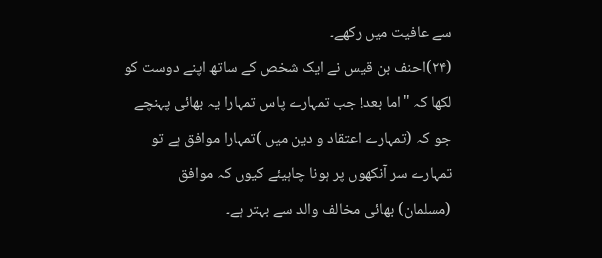سے عافیت میں رکھے۔
(۲۴)احنف بن قیس نے ایک شخص کے ساتھ اپنے دوست کو لکھا کہ "اما بعد! جب تمہارے پاس تمہارا یہ بھائی پہنچے جو کہ (تمہارے اعتقاد و دین میں )تمہارا موافق ہے تو تمہارے سر آنکھوں پر ہونا چاہیئے کیوں کہ موافق (مسلمان) بھائی مخالف والد سے بہتر ہے۔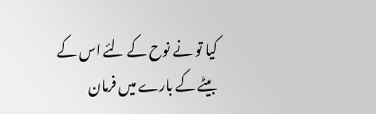کیا تو نے نوح کے لئے اس کے بیٹے کے بارے میں فرمان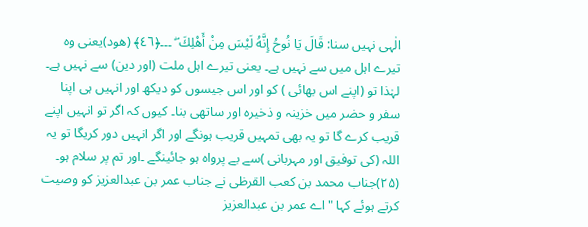الٰہی نہیں سنا: قَالَ يَا نُوحُ إِنَّهُ لَيْسَ مِنْ أَهْلِكَ ۖ ۔۔۔﴿٤٦﴾ (هود)یعنی وہ تیرے اہل میں سے نہیں ہے۔ یعنی تیرے اہل ملت (اور دین) سے نہیں ہے۔ لہٰذا تو (اپنے اس بھائی ) کو اور اس جیسوں کو دیکھ اور انہیں ہی اپنا سفر و حضر میں خزینہ و ذخیرہ اور ساتھی بنا۔ کیوں کہ اگر تو انہیں اپنے قریب کرے گا تو یہ بھی تمہیں قریب ہونگے اور اگر انہیں دور کریگا تو یہ اللہ (کی توفیق اور مہربانی )سے بے پرواہ ہو جائینگے ۔اور تم پر سلام ہو۔
(۲۵)جناب محمد بن کعب القرظی نے جناب عمر بن عبدالعزیز کو وصیت کرتے ہوئے کہا "اے عمر بن عبدالعزیز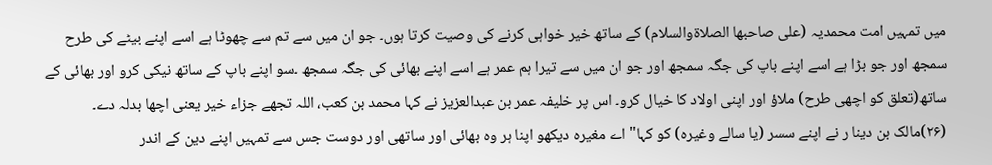میں تمہیں امت محمدیہ (علی صاحبھا الصلاۃوالسلام) کے ساتھ خیر خواہی کرنے کی وصیت کرتا ہوں۔ جو ان میں سے تم سے چھوٹا ہے اسے اپنے بیٹے کی طرح سمجھ اور جو بڑا ہے اسے اپنے باپ کی جگہ سمجھ اور جو ان میں سے تیرا ہم عمر ہے اسے اپنے بھائی کی جگہ سمجھ ۔سو اپنے باپ کے ساتھ نیکی کرو اور بھائی کے ساتھ(تعلق کو اچھی طرح) ملاؤ اور اپنی اولاد کا خیال کرو۔ اس پر خلیفہ عمر بن عبدالعزیز نے کہا محمد بن کعب، اللہ تجھے جزاء خیر یعنی اچھا بدلہ دے۔
(۲۶)مالک بن دینا ر نے اپنے سسر (یا سالے وغیرہ) کو کہا" اے مغیرہ دیکھو اپنا ہر وہ بھائی اور ساتھی اور دوست جس سے تمہیں اپنے دین کے اندر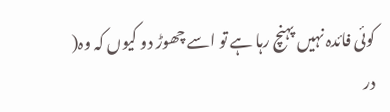کوئی فائدہ نہیں پہنچ رہا ہے تو اسے چھوڑ دو کیوں کہ وہ( در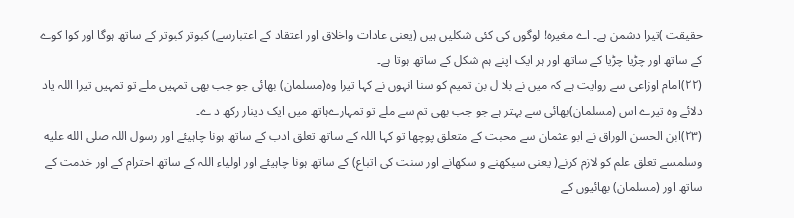حقیقت )تیرا دشمن ہے۔ اے مغیرہ! لوگوں کی کئی شکلیں ہیں (یعنی عادات واخلاق اور اعتقاد کے اعتبارسے) کبوتر کبوتر کے ساتھ ہوگا اور کوا کوے کے ساتھ اور چڑیا چڑیا کے ساتھ اور ہر ایک اپنے ہم شکل کے ساتھ ہوتا ہے۔
(۲۲)امام اوزاعی سے روایت ہے کہ میں نے بلا ل بن تمیم کو سنا انہوں نے کہا تیرا وہ(مسلمان) بھائی جو جب بھی تمہیں ملے تو تمہیں تیرا اللہ یاد دلائے وہ تیرے اس (مسلمان)بھائی سے بہتر ہے جو جب بھی تم سے ملے تو تمہارےہاتھ میں ایک دینار رکھ د ے۔
(۲۳)ابن الحسن الوراق نے ابو عثمان سے محبت کے متعلق پوچھا تو کہا اللہ کے ساتھ تعلق ادب کے ساتھ ہونا چاہیئے اور رسول اللہ صلى الله عليه وسلمسے تعلق علم کو لازم کرنے( یعنی سیکھنے و سکھانے اور سنت کی اتباع) کے ساتھ ہونا چاہیئے اور اولیاء اللہ کے ساتھ احترام کے اور خدمت کے ساتھ اور (مسلمان) بھائیوں کے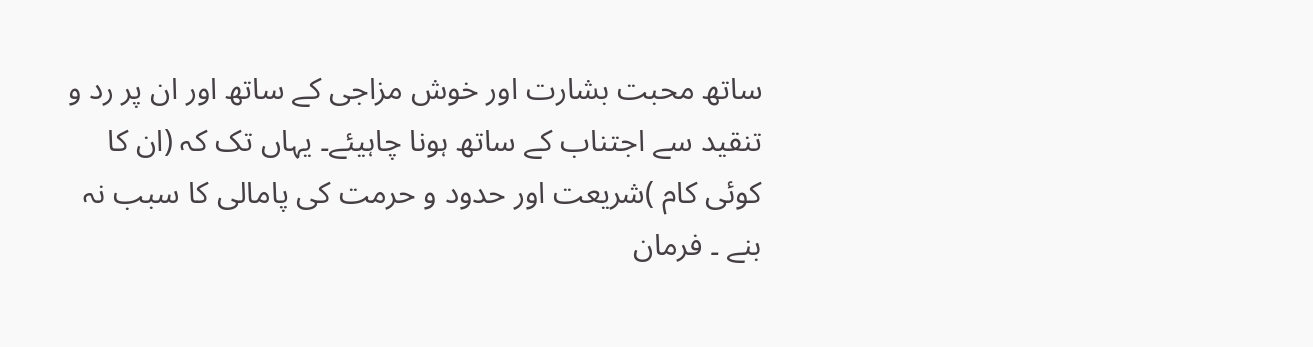ساتھ محبت بشارت اور خوش مزاجی کے ساتھ اور ان پر رد و تنقید سے اجتناب کے ساتھ ہونا چاہیئے۔ یہاں تک کہ (ان کا کوئی کام )شریعت اور حدود و حرمت کی پامالی کا سبب نہ بنے ۔ فرمان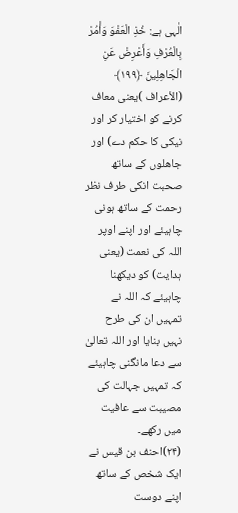الٰہی ہے: خُذِ الْعَفْوَ وَأْمُرْ بِالْعُرْفِ وَأَعْرِضْ عَنِ الْجَاهِلِينَ ﴿١٩٩﴾ (الأعراف )یعنی معاف کرنے کو اختیار کر اور نیکی کا حکم دے) اور جاھلوں کے ساتھ صحبت انکی طرف نظر رحمت کے ساتھ ہونی چاہیئے اور اپنے اوپر اللہ کی نعمت (یعنی ہدایت) کو دیکھنا چاہیئے کہ اللہ نے تمہیں ان کی طرح نہیں بنایا اور اللہ تعالیٰ سے دعا مانگنی چاہیئے کہ تمہیں جہالت کی مصیبت سے عافیت میں رکھے۔
(۲۴)احنف بن قیس نے ایک شخص کے ساتھ اپنے دوست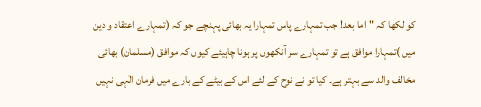کو لکھا کہ "اما بعد! جب تمہارے پاس تمہارا یہ بھائی پہنچے جو کہ (تمہارے اعتقاد و دین میں )تمہارا موافق ہے تو تمہارے سر آنکھوں پر ہونا چاہیئے کیوں کہ موافق (مسلمان) بھائی مخالف والد سے بہتر ہے۔ کیا تو نے نوح کے لئے اس کے بیٹے کے بارے میں فرمان الٰہی نہیں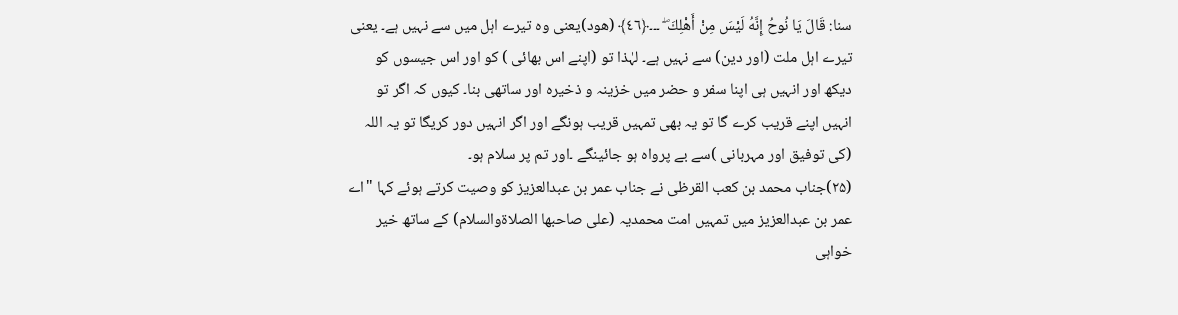سنا: قَالَ يَا نُوحُ إِنَّهُ لَيْسَ مِنْ أَهْلِكَ ۖ ۔۔۔﴿٤٦﴾ (هود)یعنی وہ تیرے اہل میں سے نہیں ہے۔ یعنی تیرے اہل ملت (اور دین) سے نہیں ہے۔ لہٰذا تو (اپنے اس بھائی ) کو اور اس جیسوں کو دیکھ اور انہیں ہی اپنا سفر و حضر میں خزینہ و ذخیرہ اور ساتھی بنا۔ کیوں کہ اگر تو انہیں اپنے قریب کرے گا تو یہ بھی تمہیں قریب ہونگے اور اگر انہیں دور کریگا تو یہ اللہ (کی توفیق اور مہربانی )سے بے پرواہ ہو جائینگے ۔اور تم پر سلام ہو۔
(۲۵)جناب محمد بن کعب القرظی نے جناب عمر بن عبدالعزیز کو وصیت کرتے ہوئے کہا "اے عمر بن عبدالعزیز میں تمہیں امت محمدیہ (علی صاحبھا الصلاۃوالسلام) کے ساتھ خیر خواہی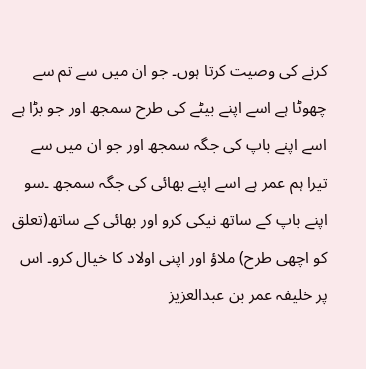کرنے کی وصیت کرتا ہوں۔ جو ان میں سے تم سے چھوٹا ہے اسے اپنے بیٹے کی طرح سمجھ اور جو بڑا ہے اسے اپنے باپ کی جگہ سمجھ اور جو ان میں سے تیرا ہم عمر ہے اسے اپنے بھائی کی جگہ سمجھ ۔سو اپنے باپ کے ساتھ نیکی کرو اور بھائی کے ساتھ(تعلق کو اچھی طرح) ملاؤ اور اپنی اولاد کا خیال کرو۔ اس پر خلیفہ عمر بن عبدالعزیز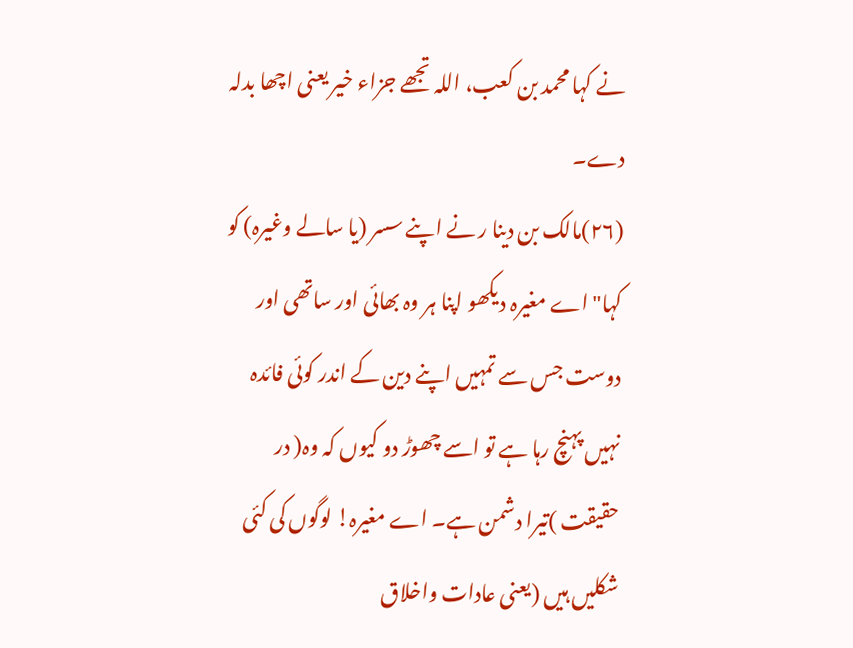نے کہا محمد بن کعب، اللہ تجھے جزاء خیر یعنی اچھا بدلہ دے۔
(۲۶)مالک بن دینا ر نے اپنے سسر (یا سالے وغیرہ) کو کہا" اے مغیرہ دیکھو اپنا ہر وہ بھائی اور ساتھی اور دوست جس سے تمہیں اپنے دین کے اندر کوئی فائدہ نہیں پہنچ رہا ہے تو اسے چھوڑ دو کیوں کہ وہ( در حقیقت )تیرا دشمن ہے۔ اے مغیرہ! لوگوں کی کئی شکلیں ہیں (یعنی عادات واخلاق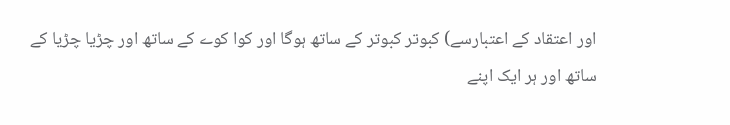اور اعتقاد کے اعتبارسے) کبوتر کبوتر کے ساتھ ہوگا اور کوا کوے کے ساتھ اور چڑیا چڑیا کے ساتھ اور ہر ایک اپنے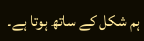ہم شکل کے ساتھ ہوتا ہے۔